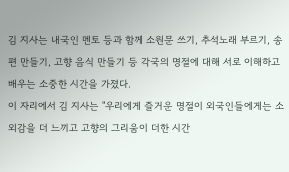김 지사는 내국인 멘토 등과 함께 소원문 쓰기, 추석노래 부르기, 송편 만들기, 고향 음식 만들기 등 각국의 명절에 대해 서로 이해하고 배우는 소중한 시간을 가졌다.
이 자리에서 김 지사는 "우리에게 즐거운 명절이 외국인들에게는 소외감을 더 느끼고 고향의 그리움이 더한 시간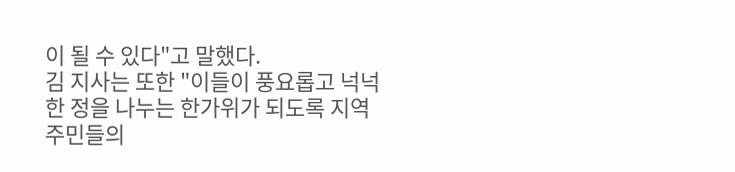이 될 수 있다"고 말했다.
김 지사는 또한 "이들이 풍요롭고 넉넉한 정을 나누는 한가위가 되도록 지역주민들의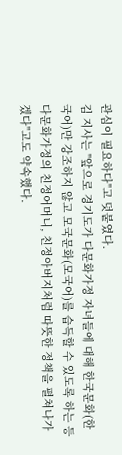관심이 필요하다"고 덧붙였다.
김 지사는 "앞으로 경기도가 다문화가정 자녀들에 대해 한국문화(한국어)만 강조하지 않고 모국문화(모국어)를 습득할 수 있도록 하는 등 다문화가정의 친정어머니, 친정아버지처럼 따뜻한 정책을 펼쳐나가겠다"고도 약속했다.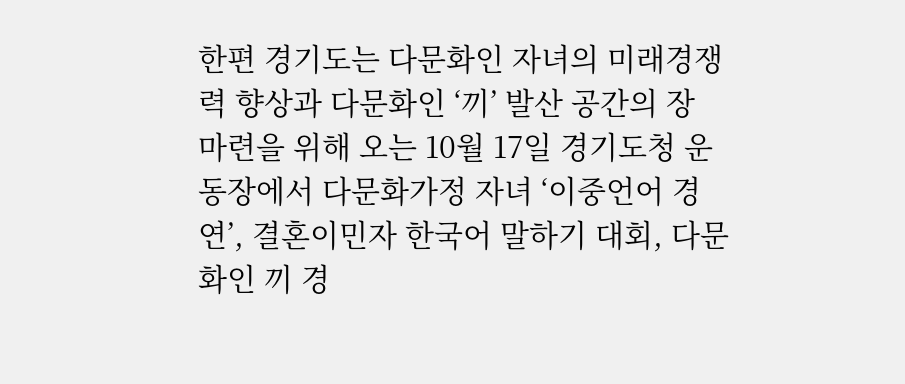한편 경기도는 다문화인 자녀의 미래경쟁력 향상과 다문화인 ‘끼’ 발산 공간의 장 마련을 위해 오는 10월 17일 경기도청 운동장에서 다문화가정 자녀 ‘이중언어 경연’, 결혼이민자 한국어 말하기 대회, 다문화인 끼 경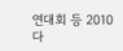연대회 등 2010 다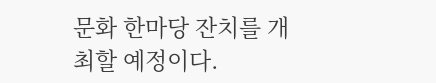문화 한마당 잔치를 개최할 예정이다.